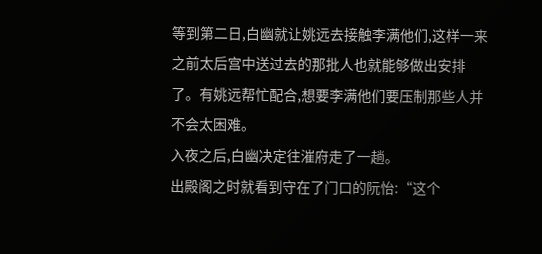等到第二日,白幽就让姚远去接触李满他们,这样一来之前太后宫中送过去的那批人也就能够做出安排了。有姚远帮忙配合,想要李满他们要压制那些人并不会太困难。
入夜之后,白幽决定往漼府走了一趟。
出殿阁之时就看到守在了门口的阮怡:“这个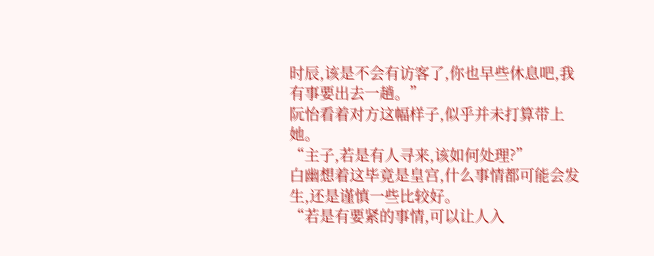时辰,该是不会有访客了,你也早些休息吧,我有事要出去一趟。”
阮怡看着对方这幅样子,似乎并未打算带上她。
“主子,若是有人寻来,该如何处理?”
白幽想着这毕竟是皇宫,什么事情都可能会发生,还是谨慎一些比较好。
“若是有要紧的事情,可以让人入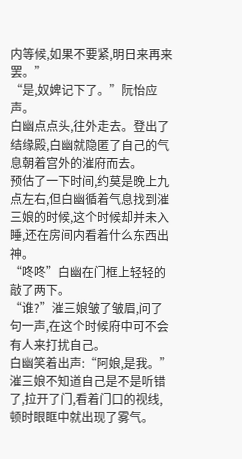内等候,如果不要紧,明日来再来罢。”
“是,奴婢记下了。”阮怡应声。
白幽点点头,往外走去。登出了结缘殿,白幽就隐匿了自己的气息朝着宫外的漼府而去。
预估了一下时间,约莫是晚上九点左右,但白幽循着气息找到漼三娘的时候,这个时候却并未入睡,还在房间内看着什么东西出神。
“咚咚”白幽在门框上轻轻的敲了两下。
“谁?”漼三娘皱了皱眉,问了句一声,在这个时候府中可不会有人来打扰自己。
白幽笑着出声:“阿娘,是我。”
漼三娘不知道自己是不是听错了,拉开了门,看着门口的视线,顿时眼眶中就出现了雾气。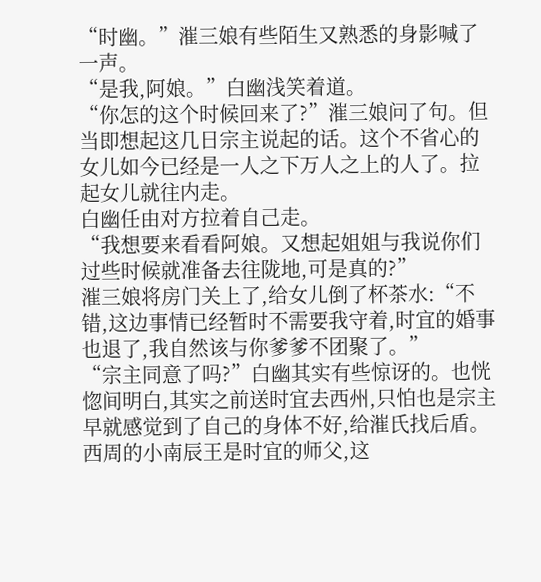“时幽。”漼三娘有些陌生又熟悉的身影喊了一声。
“是我,阿娘。”白幽浅笑着道。
“你怎的这个时候回来了?”漼三娘问了句。但当即想起这几日宗主说起的话。这个不省心的女儿如今已经是一人之下万人之上的人了。拉起女儿就往内走。
白幽任由对方拉着自己走。
“我想要来看看阿娘。又想起姐姐与我说你们过些时候就准备去往陇地,可是真的?”
漼三娘将房门关上了,给女儿倒了杯茶水:“不错,这边事情已经暂时不需要我守着,时宜的婚事也退了,我自然该与你爹爹不团聚了。”
“宗主同意了吗?”白幽其实有些惊讶的。也恍惚间明白,其实之前送时宜去西州,只怕也是宗主早就感觉到了自己的身体不好,给漼氏找后盾。西周的小南辰王是时宜的师父,这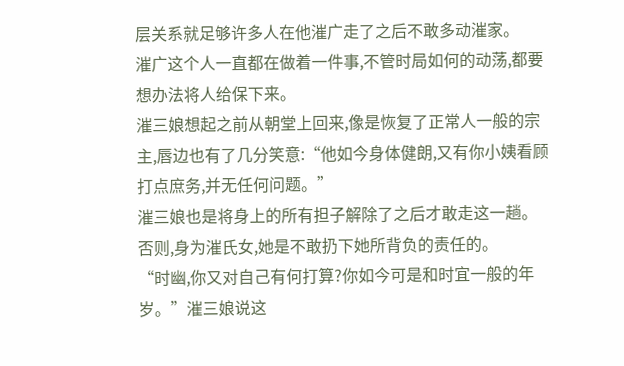层关系就足够许多人在他漼广走了之后不敢多动漼家。
漼广这个人一直都在做着一件事,不管时局如何的动荡,都要想办法将人给保下来。
漼三娘想起之前从朝堂上回来,像是恢复了正常人一般的宗主,唇边也有了几分笑意:“他如今身体健朗,又有你小姨看顾打点庶务,并无任何问题。”
漼三娘也是将身上的所有担子解除了之后才敢走这一趟。否则,身为漼氏女,她是不敢扔下她所背负的责任的。
“时幽,你又对自己有何打算?你如今可是和时宜一般的年岁。”漼三娘说这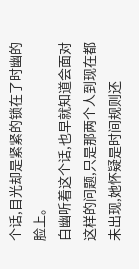个话,目光却是紧紧的锁在了时幽的脸上。
白幽听着这个话,也早就知道会面对这样的问题,只是那两个人到现在都未出现,她怀疑是时间规则还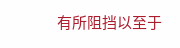有所阻挡以至于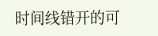时间线错开的可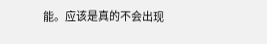能。应该是真的不会出现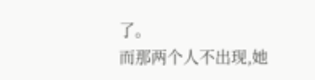了。
而那两个人不出现,她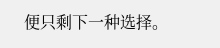便只剩下一种选择。